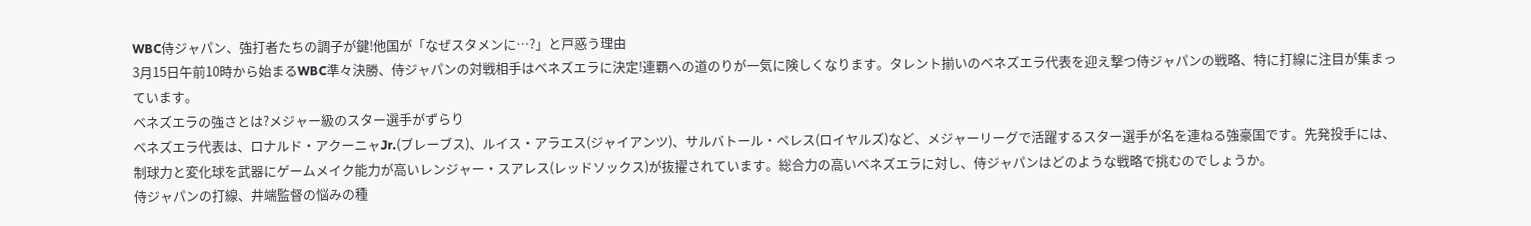WBC侍ジャパン、強打者たちの調子が鍵!他国が「なぜスタメンに…?」と戸惑う理由
3月15日午前10時から始まるWBC準々決勝、侍ジャパンの対戦相手はベネズエラに決定!連覇への道のりが一気に険しくなります。タレント揃いのベネズエラ代表を迎え撃つ侍ジャパンの戦略、特に打線に注目が集まっています。
ベネズエラの強さとは?メジャー級のスター選手がずらり
ベネズエラ代表は、ロナルド・アクーニャJr.(ブレーブス)、ルイス・アラエス(ジャイアンツ)、サルバトール・ペレス(ロイヤルズ)など、メジャーリーグで活躍するスター選手が名を連ねる強豪国です。先発投手には、制球力と変化球を武器にゲームメイク能力が高いレンジャー・スアレス(レッドソックス)が抜擢されています。総合力の高いベネズエラに対し、侍ジャパンはどのような戦略で挑むのでしょうか。
侍ジャパンの打線、井端監督の悩みの種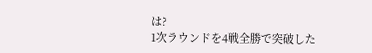は?
1次ラウンドを4戦全勝で突破した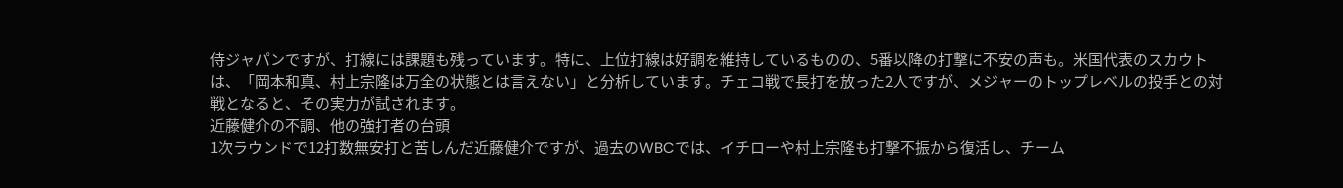侍ジャパンですが、打線には課題も残っています。特に、上位打線は好調を維持しているものの、5番以降の打撃に不安の声も。米国代表のスカウトは、「岡本和真、村上宗隆は万全の状態とは言えない」と分析しています。チェコ戦で長打を放った2人ですが、メジャーのトップレベルの投手との対戦となると、その実力が試されます。
近藤健介の不調、他の強打者の台頭
1次ラウンドで12打数無安打と苦しんだ近藤健介ですが、過去のWBCでは、イチローや村上宗隆も打撃不振から復活し、チーム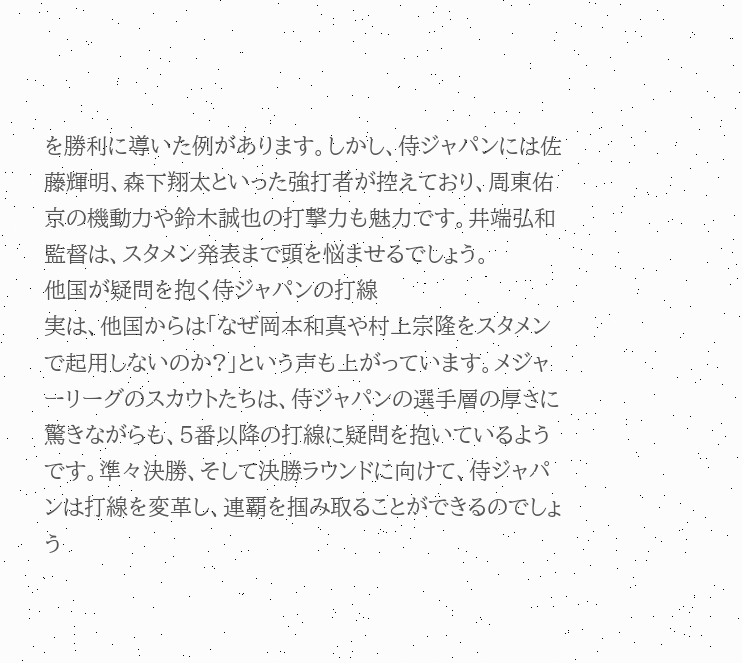を勝利に導いた例があります。しかし、侍ジャパンには佐藤輝明、森下翔太といった強打者が控えており、周東佑京の機動力や鈴木誠也の打撃力も魅力です。井端弘和監督は、スタメン発表まで頭を悩ませるでしょう。
他国が疑問を抱く侍ジャパンの打線
実は、他国からは「なぜ岡本和真や村上宗隆をスタメンで起用しないのか?」という声も上がっています。メジャーリーグのスカウトたちは、侍ジャパンの選手層の厚さに驚きながらも、5番以降の打線に疑問を抱いているようです。準々決勝、そして決勝ラウンドに向けて、侍ジャパンは打線を変革し、連覇を掴み取ることができるのでしょう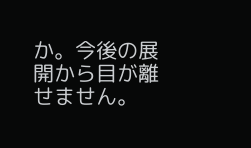か。今後の展開から目が離せません。